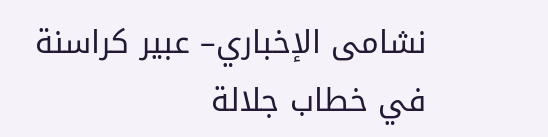نشامى الإخباري– عبير كراسنة
في خطاب جلالة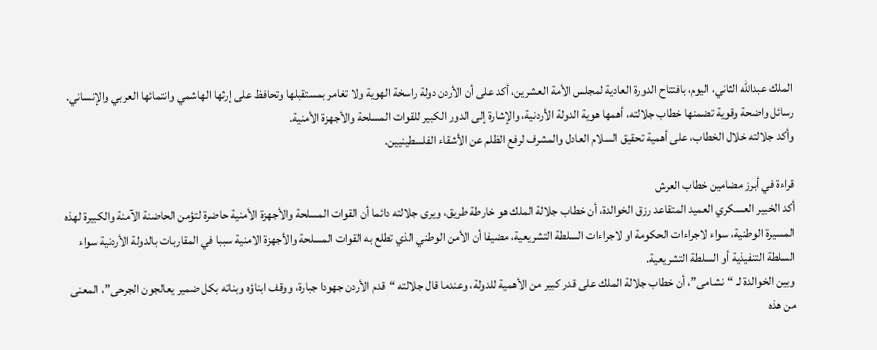الملك عبدالله الثاني، اليوم، بافتتاح الدورة العادية لمجلس الأمة العشرين، أكد على أن الأردن دولة راسخة الهوية ولا تغامر بمستقبلها وتحافظ على إرثها الهاشمي وانتمائها العربي والإنساني.
رسائل واضحة وقوية تضمنها خطاب جلالته، أهمها هوية الدولة الأردنية، والإشارة إلى الدور الكبير للقوات المسلحة والأجهزة الأمنية.
وأكد جلالته خلال الخطاب، على أهمية تحقيق السلام العادل والمشرف لرفع الظلم عن الأشقاء الفلسطينيين.

قراءة في أبرز مضامين خطاب العرش
أكد الخبير العسكري العميد المتقاعد رزق الخوالدة، أن خطاب جلالة الملك هو خارطة طريق، ويرى جلالته دائما أن القوات المسلحة والأجهزة الأمنية حاضرة لتؤمن الحاضنة الآمنة والكبيرة لهذه المسيرة الوطنية، سواء لاجراءات الحكومة او لاجراءات السلطة التشريعية، مضيفا أن الأمن الوطني الذي تطلع به القوات المسلحة والأجهزة الامنية سببا في المقاربات بالدولة الأردنية سواء السلطة التنفيذية أو السلطة التشريعية.
وبين الخوالدة لـ “نشامى”، أن خطاب جلالة الملك على قدر كبير من الأهمية للدولة، وعندما قال جلالته “قدم الأردن جهودا جبارة، ووقف ابناؤه وبناته بكل ضمير يعالجون الجرحى”، المعنى من هذه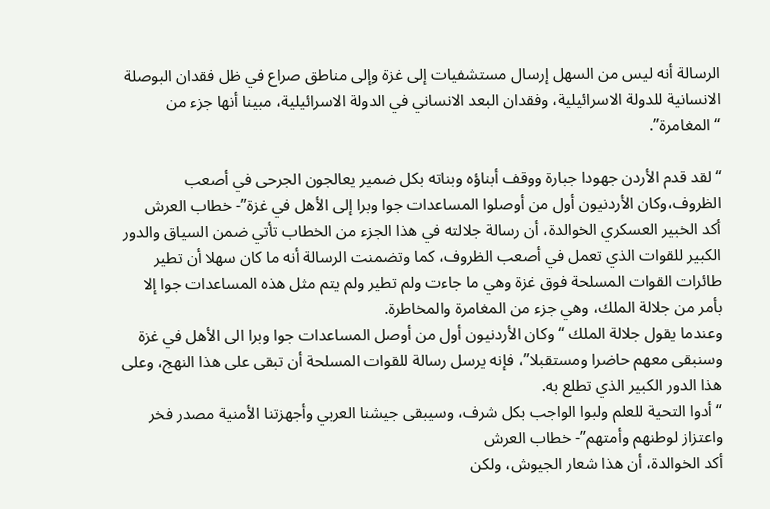الرسالة أنه ليس من السهل إرسال مستشفيات إلى غزة وإلى مناطق صراع في ظل فقدان البوصلة الانسانية للدولة الاسرائيلية، وفقدان البعد الانساني في الدولة الاسرائيلية، مبينا أنها جزء من “المغامرة”.

“لقد قدم الأردن جهودا جبارة ووقف أبناؤه وبناته بكل ضمير يعالجون الجرحى في أصعب الظروف،وكان الأردنيون أول من أوصلوا المساعدات جوا وبرا إلى الأهل في غزة”- خطاب العرش
أكد الخبير العسكري الخوالدة، أن رسالة جلالته في هذا الجزء من الخطاب تأتي ضمن السياق والدور الكبير للقوات الذي تعمل في أصعب الظروف، كما وتضمنت الرسالة أنه ما كان سهلا أن تطير طائرات القوات المسلحة فوق غزة وهي ما جاءت ولم تطير ولم يتم مثل هذه المساعدات جوا إلا بأمر من جلالة الملك، وهي جزء من المغامرة والمخاطرة.
وعندما يقول جلالة الملك “وكان الأردنيون أول من أوصل المساعدات جوا وبرا الى الأهل في غزة وسنبقى معهم حاضرا ومستقبلا”، فإنه يرسل رسالة للقوات المسلحة أن تبقى على هذا النهج، وعلى هذا الدور الكبير الذي تطلع به.
“أدوا التحية للعلم ولبوا الواجب بكل شرف، وسيبقى جيشنا العربي وأجهزتنا الأمنية مصدر فخر واعتزاز لوطنهم وأمتهم”- خطاب العرش
أكد الخوالدة، أن هذا شعار الجيوش، ولكن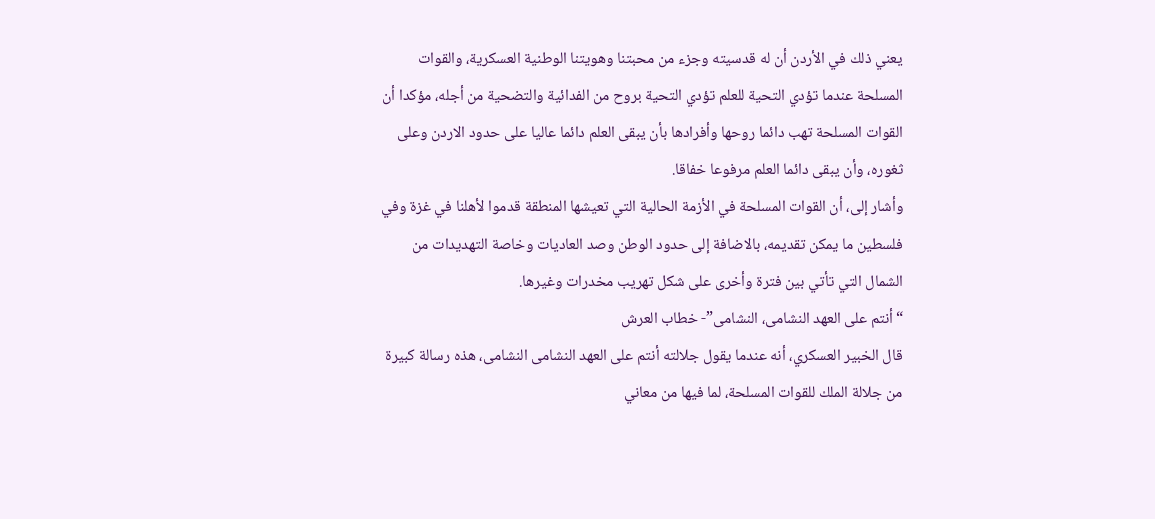يعني ذلك في الأردن أن له قدسيته وجزء من محبتنا وهويتنا الوطنية العسكرية، والقوات المسلحة عندما تؤدي التحية للعلم تؤدي التحية بروح من الفدائية والتضحية من أجله، مؤكدا أن القوات المسلحة تهب دائما روحها وأفرادها بأن يبقى العلم دائما عاليا على حدود الاردن وعلى ثغوره، وأن يبقى دائما العلم مرفوعا خفاقا.
وأشار إلى، أن القوات المسلحة في الأزمة الحالية التي تعيشها المنطقة قدموا لأهلنا في غزة وفي فلسطين ما يمكن تقديمه، بالاضافة إلى حدود الوطن وصد العاديات وخاصة التهديدات من الشمال التي تأتي بين فترة وأخرى على شكل تهريب مخدرات وغيرها.
“أنتم على العهد النشامى، النشامى”- خطاب العرش
قال الخبير العسكري، أنه عندما يقول جلالته أنتم على العهد النشامى النشامى، هذه رسالة كبيرة من جلالة الملك للقوات المسلحة، لما فيها من معاني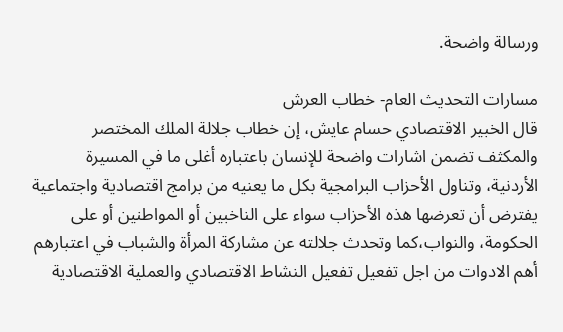ورسالة واضحة.

مسارات التحديث العام- خطاب العرش
قال الخبير الاقتصادي حسام عايش، إن خطاب جلالة الملك المختصر والمكثف تضمن اشارات واضحة للإنسان باعتباره أغلى ما في المسيرة الأردنية، وتناول الأحزاب البرامجية بكل ما يعنيه من برامج اقتصادية واجتماعية يفترض أن تعرضها هذه الأحزاب سواء على الناخبين أو المواطنين أو على الحكومة، والنواب،كما وتحدث جلالته عن مشاركة المرأة والشباب في اعتبارهم أهم الادوات من اجل تفعيل تفعيل النشاط الاقتصادي والعملية الاقتصادية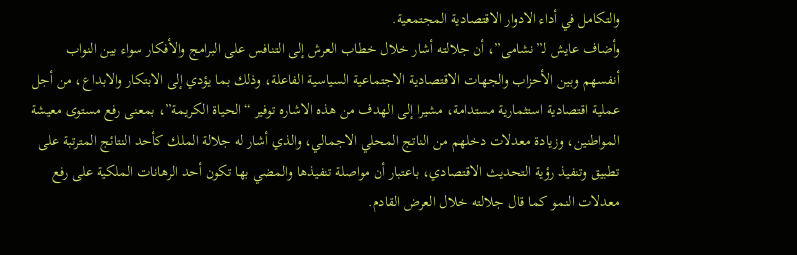والتكامل في أداء الادوار الاقتصادية المجتمعية.
وأضاف عايش لـ”نشامى”، أن جلالته أشار خلال خطاب العرش إلى التنافس على البرامج والأفكار سواء بين النواب أنفسهم وبين الأحزاب والجهات الاقتصادية الاجتماعية السياسية الفاعلة، وذلك بما يؤدي إلى الابتكار والابداع، من أجل عملية اقتصادية استثمارية مستدامة، مشيرا إلى الهدف من هذه الاشاره توفير “الحياة الكريمة”، بمعنى رفع مستوى معيشة المواطنين، وزيادة معدلات دخلهم من الناتج المحلي الاجمالي، والذي أشار له جلالة الملك كأحد النتائج المترتبة على تطبيق وتنفيذ رؤية التحديث الاقتصادي، باعتبار أن مواصلة تنفيذها والمضي بها تكون أحد الرهانات الملكية على رفع معدلات النمو كما قال جلالته خلال العرض القادم.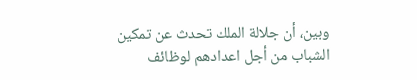وبين، أن جلالة الملك تحدث عن تمكين الشباب من أجل اعدادهم لوظائف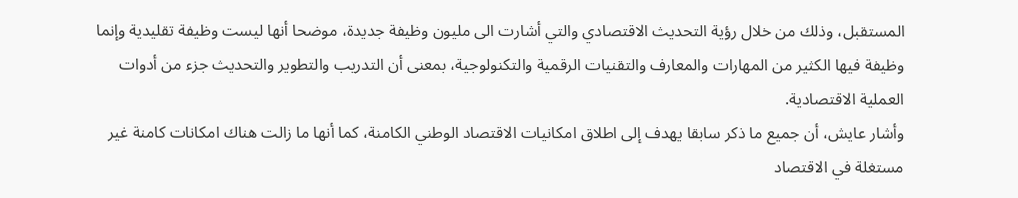المستقبل، وذلك من خلال رؤية التحديث الاقتصادي والتي أشارت الى مليون وظيفة جديدة، موضحا أنها ليست وظيفة تقليدية وإنما وظيفة فيها الكثير من المهارات والمعارف والتقنيات الرقمية والتكنولوجية، بمعنى أن التدريب والتطوير والتحديث جزء من أدوات العملية الاقتصادية.
وأشار عايش، أن جميع ما ذكر سابقا يهدف إلى اطلاق امكانيات الاقتصاد الوطني الكامنة، كما أنها ما زالت هناك امكانات كامنة غير مستغلة في الاقتصاد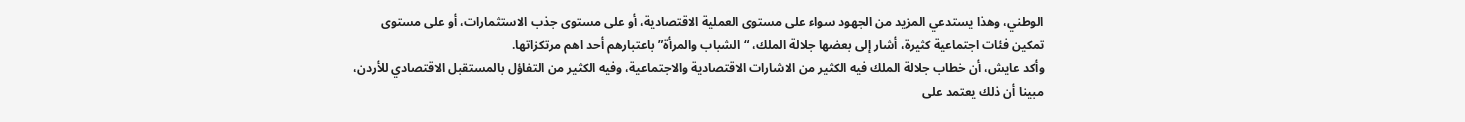الوطني، وهذا يستدعي المزيد من الجهود سواء على مستوى العملية الاقتصادية، أو على مستوى جذب الاستثمارات، أو على مستوى تمكين فئات اجتماعية كثيرة، أشار إلى بعضها جلالة الملك، “الشباب والمرأة” باعتبارهم أحد اهم مرتكزاتها.
وأكد عايش، أن خطاب جلالة الملك فيه الكثير من الاشارات الاقتصادية والاجتماعية، وفيه الكثير من التفاؤل بالمستقبل الاقتصادي للأردن، مبينا أن ذلك يعتمد على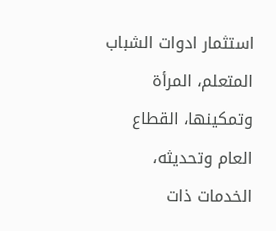استثمار ادوات الشباب المتعلم، المرأة وتمكينها، القطاع العام وتحديثه، الخدمات ذات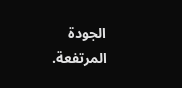الجودة المرتفعة.